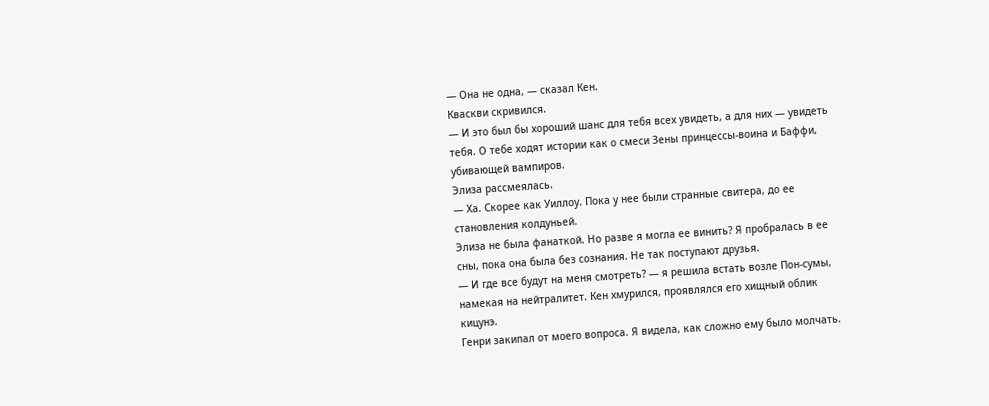— Она не одна, — сказал Кен.
Кваскви скривился.
— И это был бы хороший шанс для тебя всех увидеть, а для них — увидеть тебя. О тебе ходят истории как о смеси Зены принцессы-воина и Баффи, убивающей вампиров.
Элиза рассмеялась.
— Ха. Скорее как Уиллоу. Пока у нее были странные свитера, до ее становления колдуньей.
Элиза не была фанаткой. Но разве я могла ее винить? Я пробралась в ее сны, пока она была без сознания. Не так поступают друзья.
— И где все будут на меня смотреть? — я решила встать возле Пон-сумы, намекая на нейтралитет. Кен хмурился, проявлялся его хищный облик кицунэ.
Генри закипал от моего вопроса. Я видела, как сложно ему было молчать.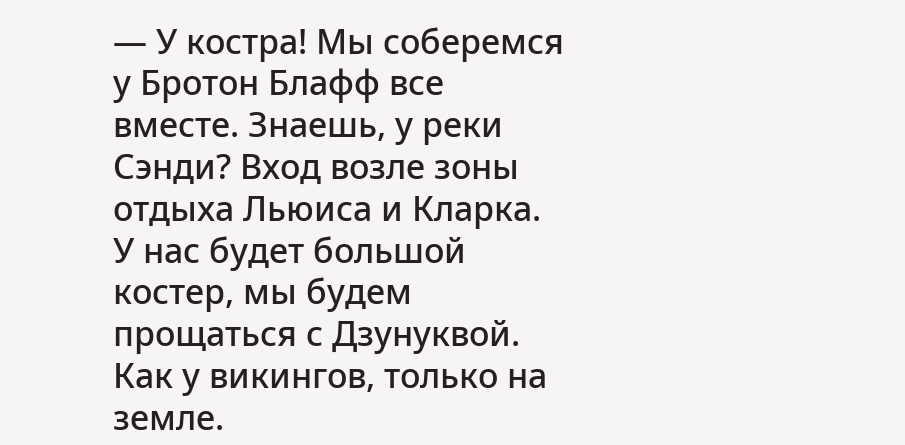— У костра! Мы соберемся у Бротон Блафф все вместе. Знаешь, у реки Сэнди? Вход возле зоны отдыха Льюиса и Кларка. У нас будет большой костер, мы будем прощаться с Дзунуквой. Как у викингов, только на земле.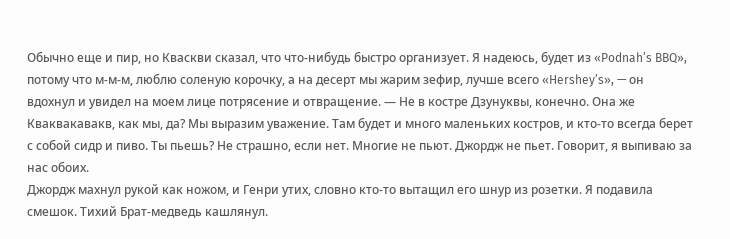Обычно еще и пир, но Кваскви сказал, что что-нибудь быстро организует. Я надеюсь, будет из «Podnah’s BBQ», потому что м-м-м, люблю соленую корочку, а на десерт мы жарим зефир, лучше всего «Hershey’s», — он вдохнул и увидел на моем лице потрясение и отвращение. — Не в костре Дзунуквы, конечно. Она же Кваквакавакв, как мы, да? Мы выразим уважение. Там будет и много маленьких костров, и кто-то всегда берет с собой сидр и пиво. Ты пьешь? Не страшно, если нет. Многие не пьют. Джордж не пьет. Говорит, я выпиваю за нас обоих.
Джордж махнул рукой как ножом, и Генри утих, словно кто-то вытащил его шнур из розетки. Я подавила смешок. Тихий Брат-медведь кашлянул.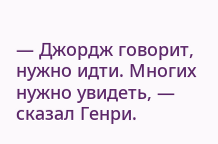— Джордж говорит, нужно идти. Многих нужно увидеть, — сказал Генри.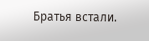Братья встали.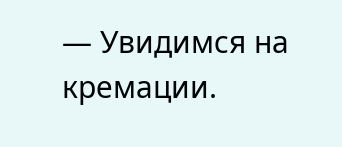— Увидимся на кремации.